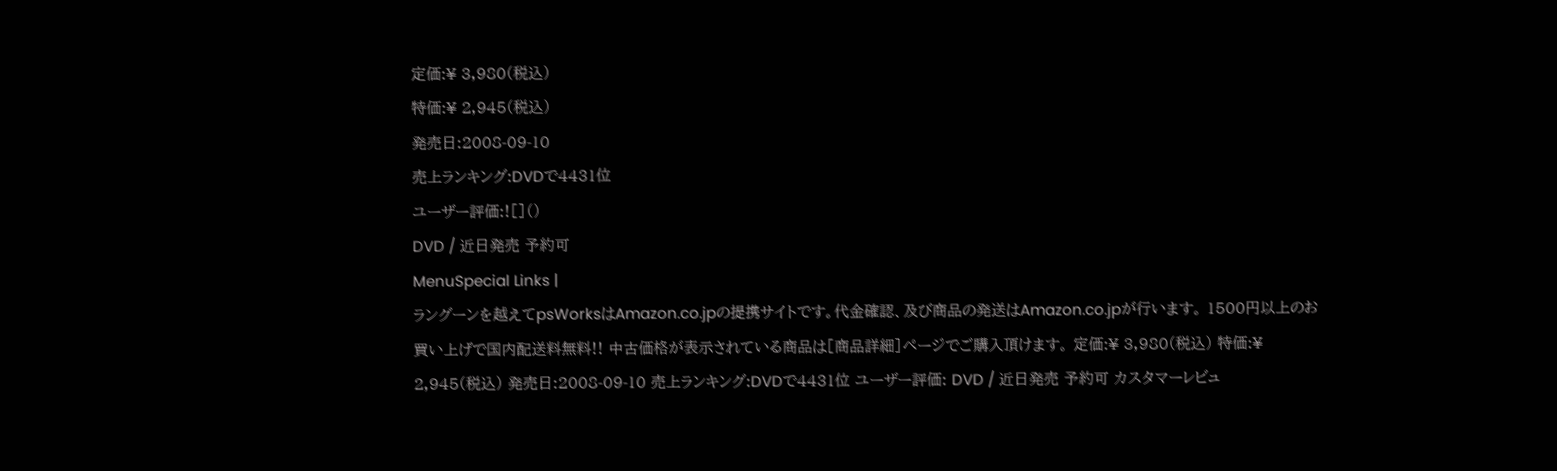定価:¥ 3,980(税込)
特価:¥ 2,945(税込)
発売日:2008-09-10
売上ランキング:DVDで4431位
ユーザー評価:![]()
DVD / 近日発売 予約可
MenuSpecial Links |
ラングーンを越えてpsWorksはAmazon.co.jpの提携サイトです。代金確認、及び商品の発送はAmazon.co.jpが行います。 1500円以上のお買い上げで国内配送料無料!! 中古価格が表示されている商品は[商品詳細]ページでご購入頂けます。 定価:¥ 3,980(税込) 特価:¥ 2,945(税込) 発売日:2008-09-10 売上ランキング:DVDで4431位 ユーザー評価: DVD / 近日発売 予約可 カスタマーレビュ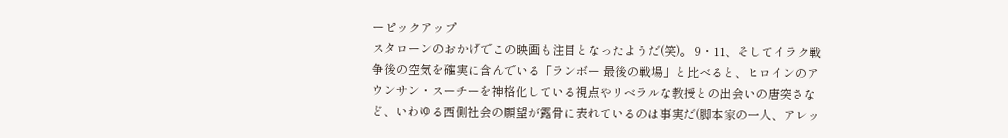ーピックアップ
スタローンのおかげでこの映画も注目となったようだ(笑)。 9・11、そしてイラク戦争後の空気を確実に含んでいる「ランボー 最後の戦場」と比べると、ヒロインのアウンサン・スーチーを神格化している視点やリベラルな教授との出会いの唐突さなど、いわゆる西側社会の願望が露骨に表れているのは事実だ(脚本家の一人、アレッ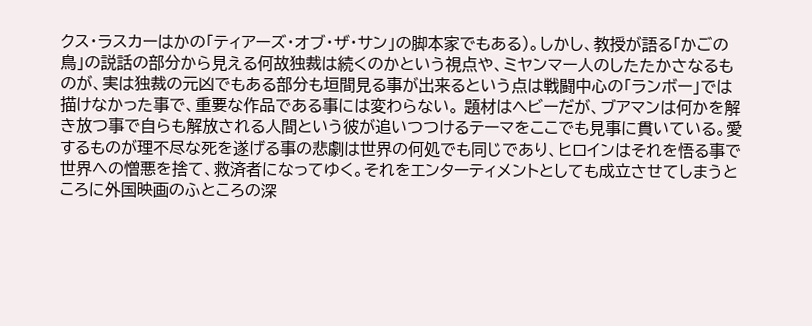クス・ラスカーはかの「ティアーズ・オブ・ザ・サン」の脚本家でもある)。しかし、教授が語る「かごの鳥」の説話の部分から見える何故独裁は続くのかという視点や、ミヤンマー人のしたたかさなるものが、実は独裁の元凶でもある部分も垣間見る事が出来るという点は戦闘中心の「ランボー」では描けなかった事で、重要な作品である事には変わらない。 題材はヘビーだが、ブアマンは何かを解き放つ事で自らも解放される人間という彼が追いつつけるテーマをここでも見事に貫いている。愛するものが理不尽な死を遂げる事の悲劇は世界の何処でも同じであり、ヒロインはそれを悟る事で世界への憎悪を捨て、救済者になってゆく。それをエンターティメントとしても成立させてしまうところに外国映画のふところの深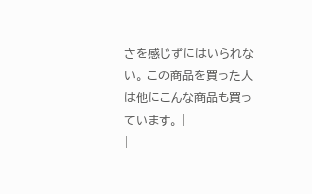さを感じずにはいられない。 この商品を買った人は他にこんな商品も買っています。 |
|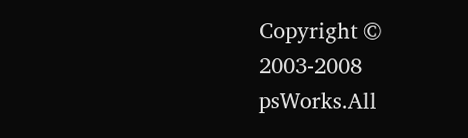Copyright © 2003-2008 psWorks.All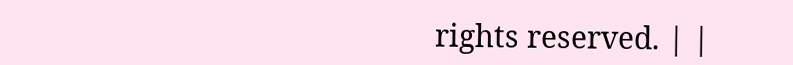rights reserved. | |